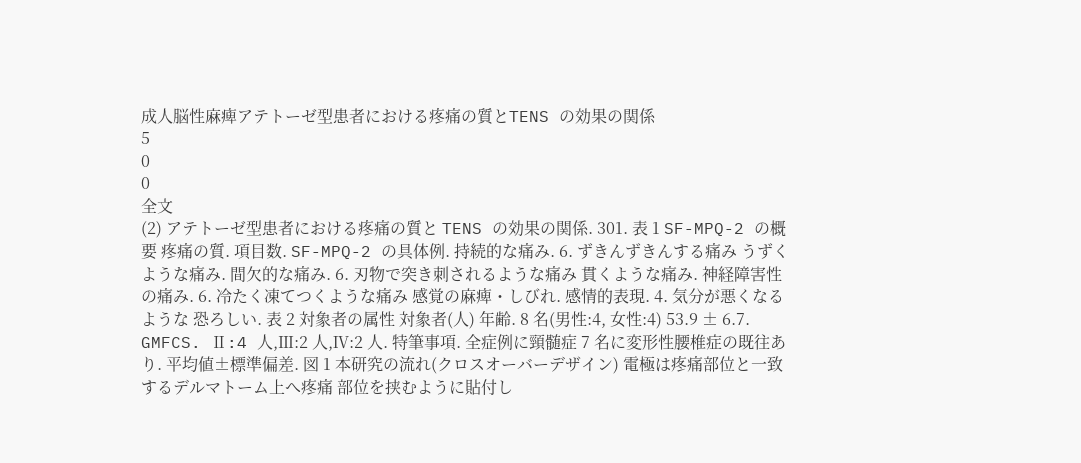成人脳性麻痺アテトーゼ型患者における疼痛の質とTENS の効果の関係
5
0
0
全文
(2) アテトーゼ型患者における疼痛の質と TENS の効果の関係. 301. 表 1 SF-MPQ-2 の概要 疼痛の質. 項目数. SF-MPQ-2 の具体例. 持続的な痛み. 6. ずきんずきんする痛み うずくような痛み. 間欠的な痛み. 6. 刃物で突き刺されるような痛み 貫くような痛み. 神経障害性の痛み. 6. 冷たく凍てつくような痛み 感覚の麻痺・しびれ. 感情的表現. 4. 気分が悪くなるような 恐ろしい. 表 2 対象者の属性 対象者(人) 年齢. 8 名(男性:4, 女性:4) 53.9 ± 6.7. GMFCS. Ⅱ:4 人,Ⅲ:2 人,Ⅳ:2 人. 特筆事項. 全症例に頸髄症 7 名に変形性腰椎症の既往あり. 平均値±標準偏差. 図 1 本研究の流れ(クロスオーバーデザイン) 電極は疼痛部位と一致するデルマトーム上へ疼痛 部位を挟むように貼付し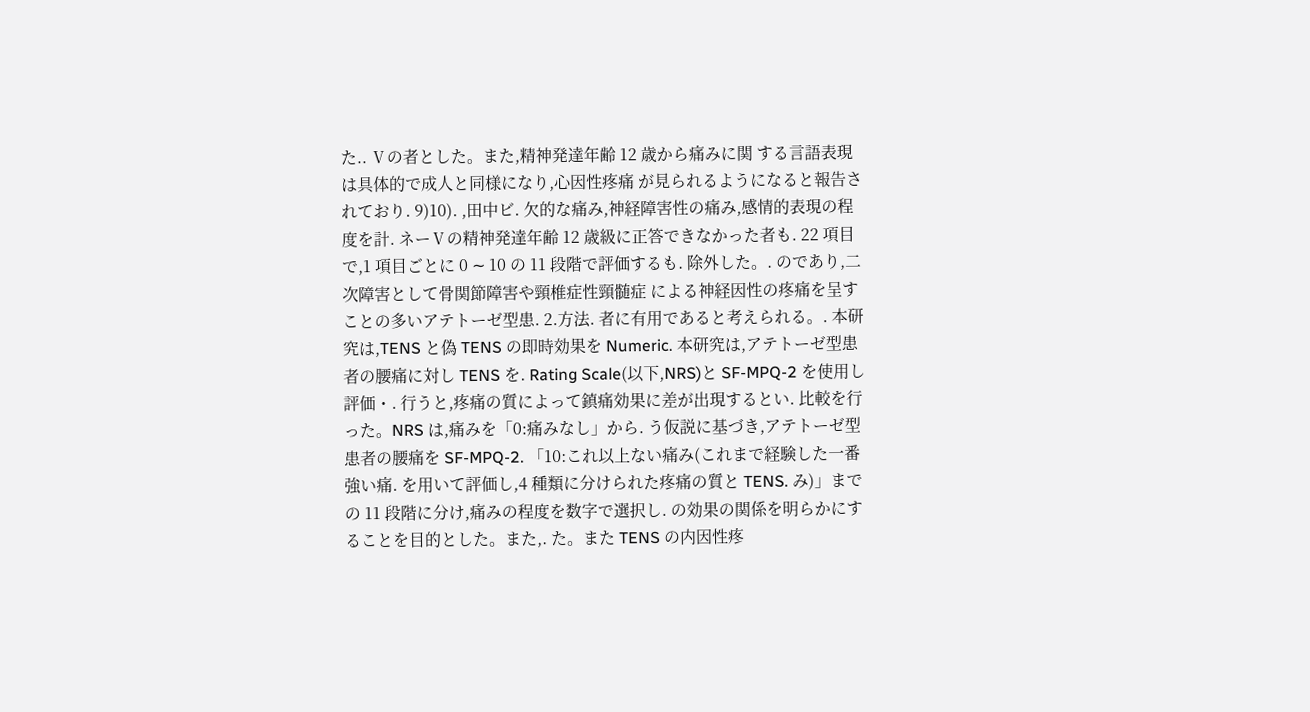た.. Ⅴの者とした。また,精神発達年齢 12 歳から痛みに関 する言語表現は具体的で成人と同様になり,心因性疼痛 が見られるようになると報告されており. 9)10). ,田中ビ. 欠的な痛み,神経障害性の痛み,感情的表現の程度を計. ネーⅤの精神発達年齢 12 歳級に正答できなかった者も. 22 項目で,1 項目ごとに 0 ∼ 10 の 11 段階で評価するも. 除外した。. のであり,二次障害として骨関節障害や頸椎症性頸髄症 による神経因性の疼痛を呈すことの多いアテトーゼ型患. 2.方法. 者に有用であると考えられる。. 本研究は,TENS と偽 TENS の即時効果を Numeric. 本研究は,アテトーゼ型患者の腰痛に対し TENS を. Rating Scale(以下,NRS)と SF-MPQ-2 を使用し評価・. 行うと,疼痛の質によって鎮痛効果に差が出現するとい. 比較を行った。NRS は,痛みを「0:痛みなし」から. う仮説に基づき,アテトーゼ型患者の腰痛を SF-MPQ-2. 「10:これ以上ない痛み(これまで経験した一番強い痛. を用いて評価し,4 種類に分けられた疼痛の質と TENS. み)」までの 11 段階に分け,痛みの程度を数字で選択し. の効果の関係を明らかにすることを目的とした。また,. た。また TENS の内因性疼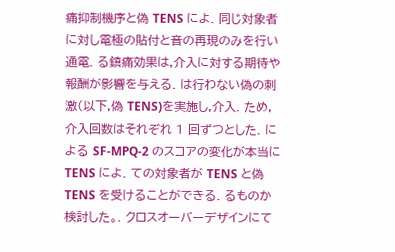痛抑制機序と偽 TENS によ. 同じ対象者に対し電極の貼付と音の再現のみを行い通電. る鎮痛効果は,介入に対する期待や報酬が影響を与える. は行わない偽の刺激(以下,偽 TENS)を実施し,介入. ため,介入回数はそれぞれ 1 回ずつとした. による SF-MPQ-2 のスコアの変化が本当に TENS によ. ての対象者が TENS と偽 TENS を受けることができる. るものか検討した。. クロスオーバーデザインにて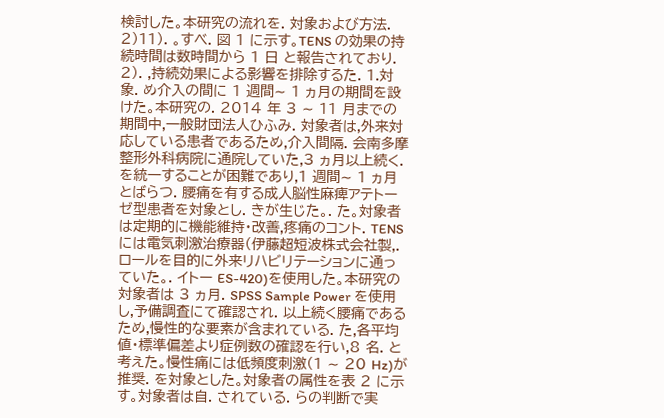検討した。本研究の流れを. 対象および方法. 2)11). 。すべ. 図 1 に示す。TENS の効果の持続時間は数時間から 1 日 と報告されており. 2). ,持続効果による影響を排除するた. 1.対象. め介入の間に 1 週間∼ 1 ヵ月の期間を設けた。本研究の. 2014 年 3 ∼ 11 月までの期間中,一般財団法人ひふみ. 対象者は,外来対応している患者であるため,介入間隔. 会南多摩整形外科病院に通院していた,3 ヵ月以上続く. を統一することが困難であり,1 週間∼ 1 ヵ月とばらつ. 腰痛を有する成人脳性麻痺アテトーゼ型患者を対象とし. きが生じた。. た。対象者は定期的に機能維持・改善,疼痛のコント. TENS には電気刺激治療器(伊藤超短波株式会社製,. ロールを目的に外来リハビリテーションに通っていた。. イトー ES-420)を使用した。本研究の対象者は 3 ヵ月. SPSS Sample Power を使用し,予備調査にて確認され. 以上続く腰痛であるため,慢性的な要素が含まれている. た,各平均値・標準偏差より症例数の確認を行い,8 名. と考えた。慢性痛には低頻度刺激(1 ∼ 20 Hz)が推奨. を対象とした。対象者の属性を表 2 に示す。対象者は自. されている. らの判断で実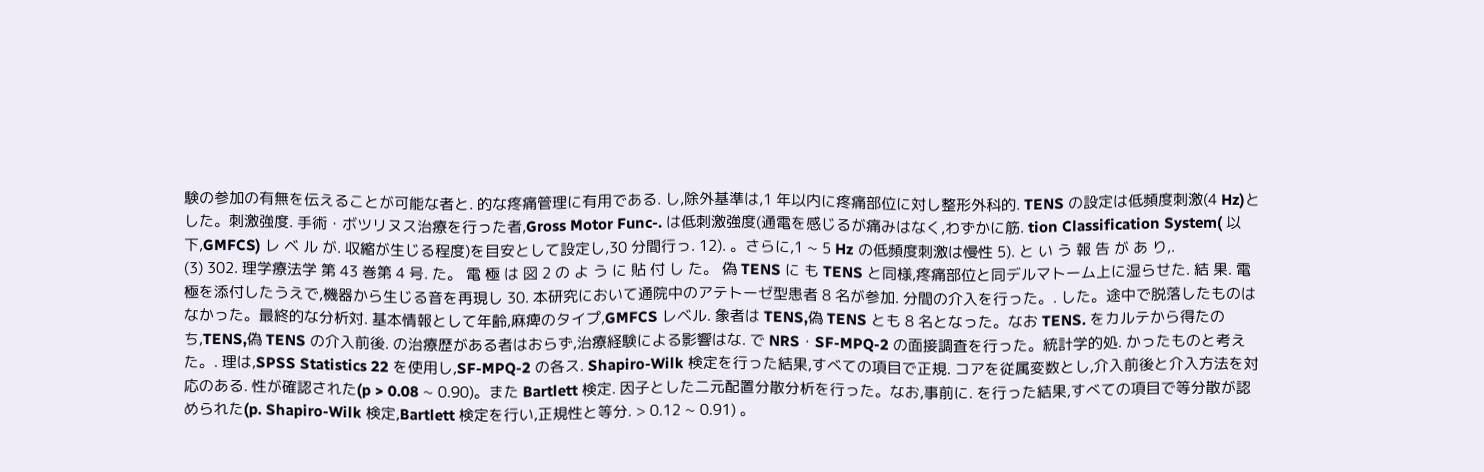験の参加の有無を伝えることが可能な者と. 的な疼痛管理に有用である. し,除外基準は,1 年以内に疼痛部位に対し整形外科的. TENS の設定は低頻度刺激(4 Hz)とした。刺激強度. 手術・ボツリヌス治療を行った者,Gross Motor Func-. は低刺激強度(通電を感じるが痛みはなく,わずかに筋. tion Classification System( 以 下,GMFCS) レ ベ ル が. 収縮が生じる程度)を目安として設定し,30 分間行っ. 12). 。さらに,1 ∼ 5 Hz の低頻度刺激は慢性 5). と い う 報 告 が あ り,.
(3) 302. 理学療法学 第 43 巻第 4 号. た。 電 極 は 図 2 の よ う に 貼 付 し た。 偽 TENS に も TENS と同様,疼痛部位と同デルマトーム上に湿らせた. 結 果. 電極を添付したうえで,機器から生じる音を再現し 30. 本研究において通院中のアテトーゼ型患者 8 名が参加. 分間の介入を行った。. した。途中で脱落したものはなかった。最終的な分析対. 基本情報として年齢,麻痺のタイプ,GMFCS レベル. 象者は TENS,偽 TENS とも 8 名となった。なお TENS. をカルテから得たのち,TENS,偽 TENS の介入前後. の治療歴がある者はおらず,治療経験による影響はな. で NRS・SF-MPQ-2 の面接調査を行った。統計学的処. かったものと考えた。. 理は,SPSS Statistics 22 を使用し,SF-MPQ-2 の各ス. Shapiro-Wilk 検定を行った結果,すべての項目で正規. コアを従属変数とし,介入前後と介入方法を対応のある. 性が確認された(p > 0.08 ∼ 0.90)。また Bartlett 検定. 因子とした二元配置分散分析を行った。なお,事前に. を行った結果,すべての項目で等分散が認められた(p. Shapiro-Wilk 検定,Bartlett 検定を行い,正規性と等分. > 0.12 ∼ 0.91) 。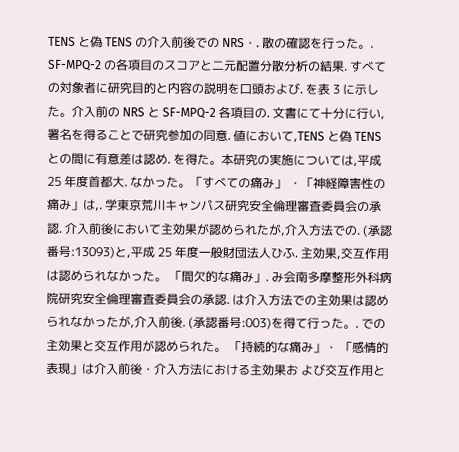TENS と偽 TENS の介入前後での NRS・. 散の確認を行った。. SF-MPQ-2 の各項目のスコアと二元配置分散分析の結果. すべての対象者に研究目的と内容の説明を口頭および. を表 3 に示した。介入前の NRS と SF-MPQ-2 各項目の. 文書にて十分に行い,署名を得ることで研究参加の同意. 値において,TENS と偽 TENS との間に有意差は認め. を得た。本研究の実施については,平成 25 年度首都大. なかった。「すべての痛み」 ・「神経障害性の痛み」は,. 学東京荒川キャンパス研究安全倫理審査委員会の承認. 介入前後において主効果が認められたが,介入方法での. (承認番号:13093)と,平成 25 年度一般財団法人ひふ. 主効果,交互作用は認められなかった。 「間欠的な痛み」. み会南多摩整形外科病院研究安全倫理審査委員会の承認. は介入方法での主効果は認められなかったが,介入前後. (承認番号:003)を得て行った。. での主効果と交互作用が認められた。 「持続的な痛み」・ 「感情的表現」は介入前後・介入方法における主効果お よび交互作用と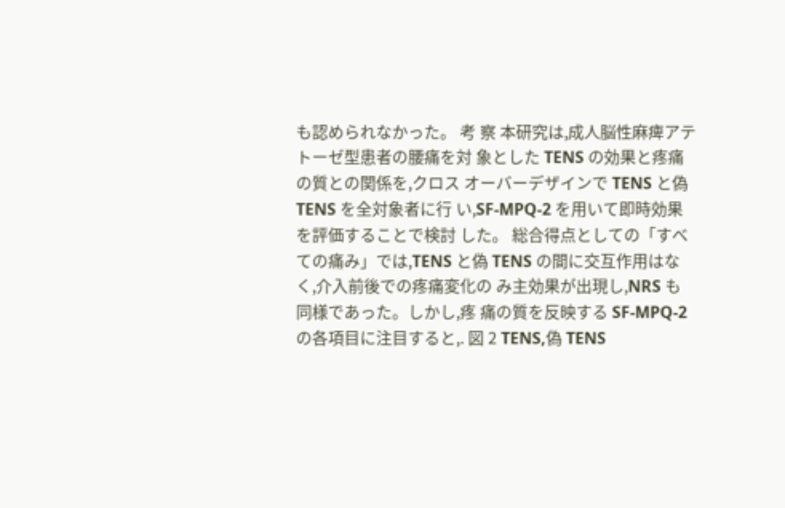も認められなかった。 考 察 本研究は,成人脳性麻痺アテトーゼ型患者の腰痛を対 象とした TENS の効果と疼痛の質との関係を,クロス オーバーデザインで TENS と偽 TENS を全対象者に行 い,SF-MPQ-2 を用いて即時効果を評価することで検討 した。 総合得点としての「すべての痛み」では,TENS と偽 TENS の間に交互作用はなく,介入前後での疼痛変化の み主効果が出現し,NRS も同様であった。しかし,疼 痛の質を反映する SF-MPQ-2 の各項目に注目すると,. 図 2 TENS,偽 TENS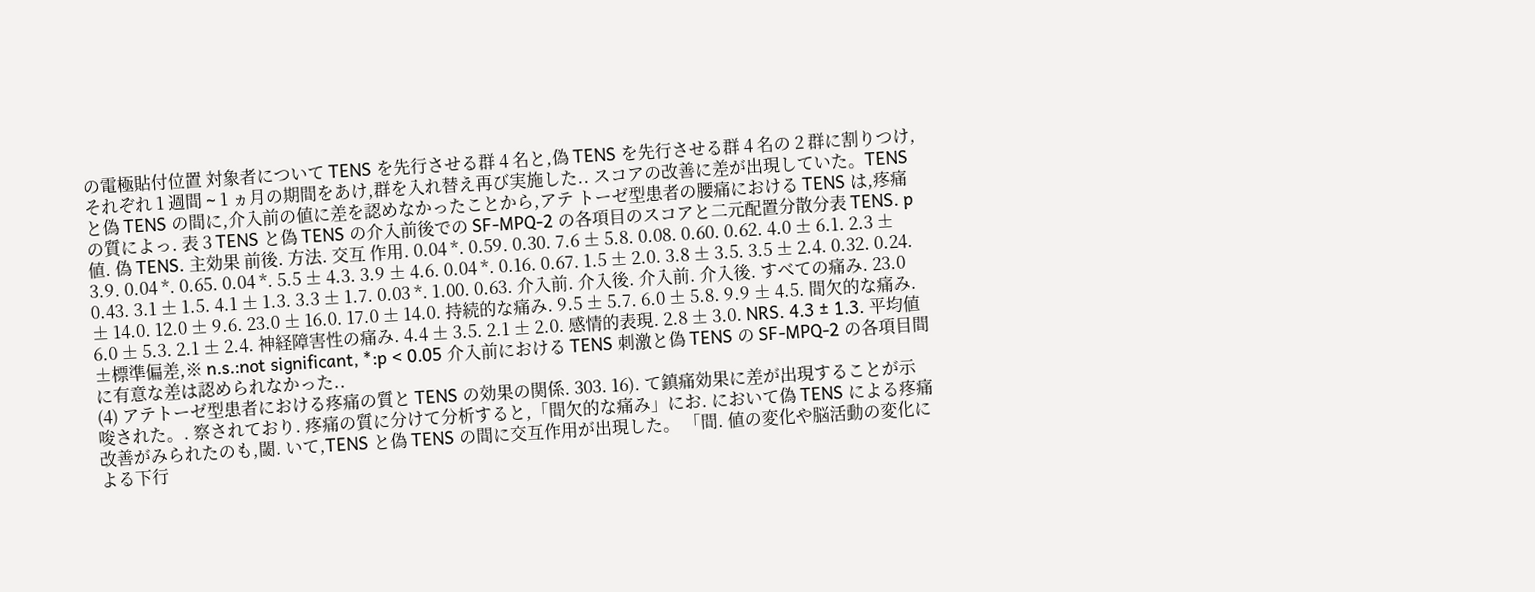の電極貼付位置 対象者について TENS を先行させる群 4 名と,偽 TENS を先行させる群 4 名の 2 群に割りつけ,それぞれ 1 週間 ∼ 1 ヵ月の期間をあけ,群を入れ替え再び実施した.. スコアの改善に差が出現していた。TENS と偽 TENS の間に,介入前の値に差を認めなかったことから,アテ トーゼ型患者の腰痛における TENS は,疼痛の質によっ. 表 3 TENS と偽 TENS の介入前後での SF-MPQ-2 の各項目のスコアと二元配置分散分表 TENS. p値. 偽 TENS. 主効果 前後. 方法. 交互 作用. 0.04 *. 0.59. 0.30. 7.6 ± 5.8. 0.08. 0.60. 0.62. 4.0 ± 6.1. 2.3 ± 3.9. 0.04 *. 0.65. 0.04 *. 5.5 ± 4.3. 3.9 ± 4.6. 0.04 *. 0.16. 0.67. 1.5 ± 2.0. 3.8 ± 3.5. 3.5 ± 2.4. 0.32. 0.24. 0.43. 3.1 ± 1.5. 4.1 ± 1.3. 3.3 ± 1.7. 0.03 *. 1.00. 0.63. 介入前. 介入後. 介入前. 介入後. すべての痛み. 23.0 ± 14.0. 12.0 ± 9.6. 23.0 ± 16.0. 17.0 ± 14.0. 持続的な痛み. 9.5 ± 5.7. 6.0 ± 5.8. 9.9 ± 4.5. 間欠的な痛み. 6.0 ± 5.3. 2.1 ± 2.4. 神経障害性の痛み. 4.4 ± 3.5. 2.1 ± 2.0. 感情的表現. 2.8 ± 3.0. NRS. 4.3 ± 1.3. 平均値±標準偏差,※ n.s.:not significant, *:p < 0.05 介入前における TENS 刺激と偽 TENS の SF-MPQ-2 の各項目間に有意な差は認められなかった..
(4) アテトーゼ型患者における疼痛の質と TENS の効果の関係. 303. 16). て鎮痛効果に差が出現することが示唆された。. 察されており. 疼痛の質に分けて分析すると,「間欠的な痛み」にお. において偽 TENS による疼痛改善がみられたのも,閾. いて,TENS と偽 TENS の間に交互作用が出現した。 「間. 値の変化や脳活動の変化による下行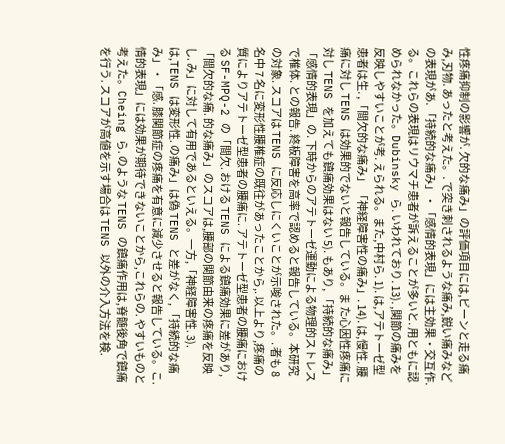性疼痛抑制の影響が. 欠的な痛み」の評価項目には,ビーンと走る痛み,刃物. あったと考えた。. で突き刺されるような痛み,鋭い痛みなどの表現があ. 「持続的な痛み」・「感情的表現」には主効果・交互作. る。これらの表現はリウマチ患者が訴えることが多いと. 用ともに認められなかった。Dubinsky ら. いわれており. 13). ,関節の痛みを反映しやすいことが考. えられる。また,中村ら. 1). は,アテトーゼ型患者は生. ,「間欠的な痛み」 「神経障害性の痛み」. 14). は,慢性. 腰痛に対し TENS は効果的でないと報告している。ま た心因性疼痛に対し TENS を加えても鎮痛効果はない 5). もあり, 「持続的な痛み」 「感情的表現」の. 下時からのアテトーゼ運動による物理的ストレスで椎体. との報告. 終板障害を高率で認めると報告している。本研究の対象. スコアは TENS に反応しにくいことが示唆された。. 者も 8 名中 7 名に変形性腰椎症の既往があったことから,. 以上より,疼痛の質によりアテトーゼ型患者の腰痛に. アテトーゼ型患者の腰痛における SF-MPQ-2 の「間欠. おける TENS による鎮痛効果に差があり, 「間欠的な痛. 的な痛み」のスコアは,腰部の関節由来の疼痛を反映し. み」に対して有用であるといえる。一方,「神経障害性. 3). は,TENS は変形性. の痛み」は偽 TENS と差がなく, 「持続的な痛み」・「感. 膝関節症の疼痛を有意に減少させると報告している。こ. 情的表現」には効果が期待できないことから,これらの. やすいものと考えた。Cheing ら. のような TENS の鎮痛作用は,脊髄後角で鎮痛を行う. スコアが高値を示す場合は TENS 以外の介入方法を検.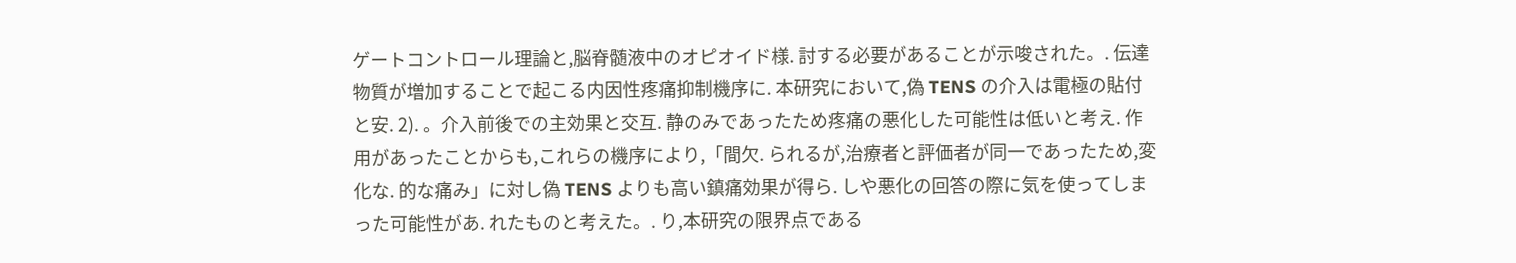ゲートコントロール理論と,脳脊髄液中のオピオイド様. 討する必要があることが示唆された。. 伝達物質が増加することで起こる内因性疼痛抑制機序に. 本研究において,偽 TENS の介入は電極の貼付と安. 2). 。介入前後での主効果と交互. 静のみであったため疼痛の悪化した可能性は低いと考え. 作用があったことからも,これらの機序により,「間欠. られるが,治療者と評価者が同一であったため,変化な. 的な痛み」に対し偽 TENS よりも高い鎮痛効果が得ら. しや悪化の回答の際に気を使ってしまった可能性があ. れたものと考えた。. り,本研究の限界点である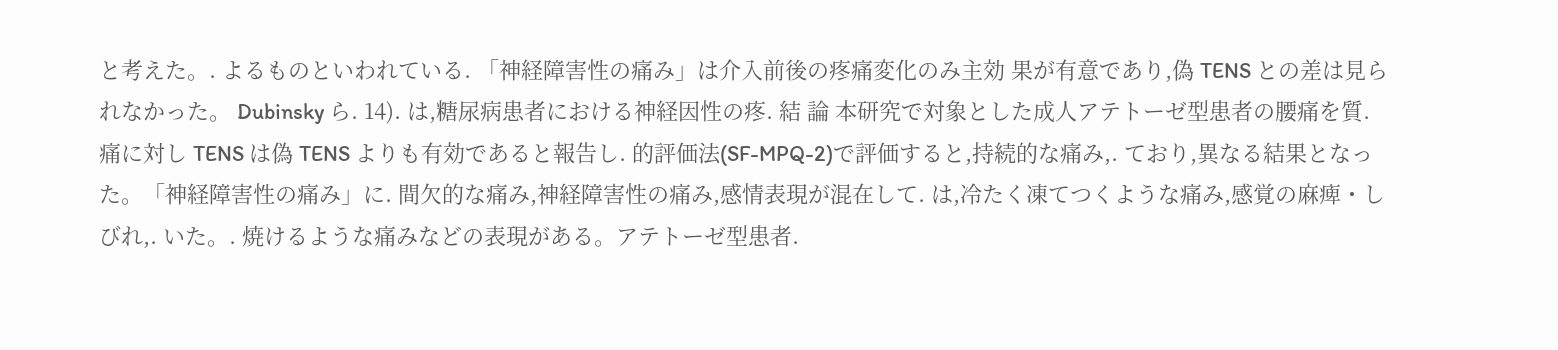と考えた。. よるものといわれている. 「神経障害性の痛み」は介入前後の疼痛変化のみ主効 果が有意であり,偽 TENS との差は見られなかった。 Dubinsky ら. 14). は,糖尿病患者における神経因性の疼. 結 論 本研究で対象とした成人アテトーゼ型患者の腰痛を質. 痛に対し TENS は偽 TENS よりも有効であると報告し. 的評価法(SF-MPQ-2)で評価すると,持続的な痛み,. ており,異なる結果となった。「神経障害性の痛み」に. 間欠的な痛み,神経障害性の痛み,感情表現が混在して. は,冷たく凍てつくような痛み,感覚の麻痺・しびれ,. いた。. 焼けるような痛みなどの表現がある。アテトーゼ型患者.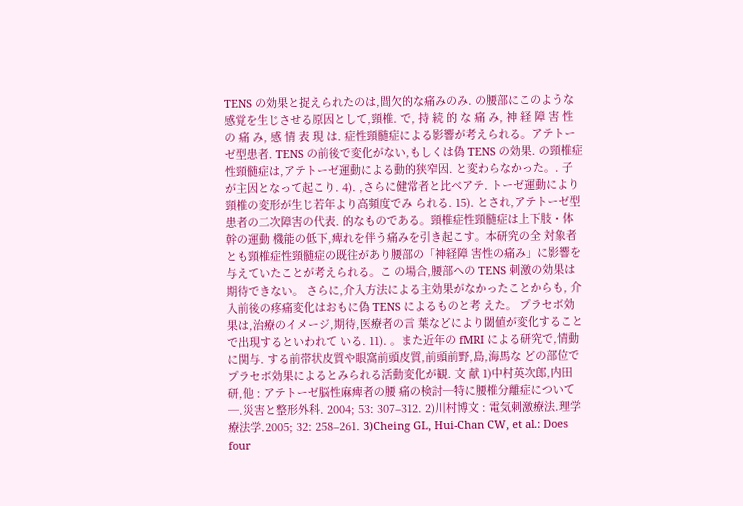TENS の効果と捉えられたのは,間欠的な痛みのみ. の腰部にこのような感覚を生じさせる原因として,頸椎. で, 持 続 的 な 痛 み, 神 経 障 害 性 の 痛 み, 感 情 表 現 は. 症性頸髄症による影響が考えられる。アテトーゼ型患者. TENS の前後で変化がない,もしくは偽 TENS の効果. の頸椎症性頸髄症は,アテトーゼ運動による動的狭窄因. と変わらなかった。. 子が主因となって起こり. 4). ,さらに健常者と比べアテ. トーゼ運動により頸椎の変形が生じ若年より高頻度でみ られる. 15). とされ,アテトーゼ型患者の二次障害の代表. 的なものである。頸椎症性頸髄症は上下肢・体幹の運動 機能の低下,痺れを伴う痛みを引き起こす。本研究の全 対象者とも頸椎症性頸髄症の既往があり腰部の「神経障 害性の痛み」に影響を与えていたことが考えられる。こ の場合,腰部への TENS 刺激の効果は期待できない。 さらに,介入方法による主効果がなかったことからも, 介入前後の疼痛変化はおもに偽 TENS によるものと考 えた。 プラセボ効果は,治療のイメージ,期待,医療者の言 葉などにより閾値が変化することで出現するといわれて いる. 11). 。また近年の fMRI による研究で,情動に関与. する前帯状皮質や眼窩前頭皮質,前頭前野,島,海馬な どの部位でプラセボ効果によるとみられる活動変化が観. 文 献 1)中村英次郎,内田 研,他 : アテトーゼ脳性麻痺者の腰 痛の検討─特に腰椎分離症について─.災害と整形外科. 2004; 53: 307‒312. 2)川村博文 : 電気刺激療法.理学療法学.2005; 32: 258‒261. 3)Cheing GL, Hui-Chan CW, et al.: Does four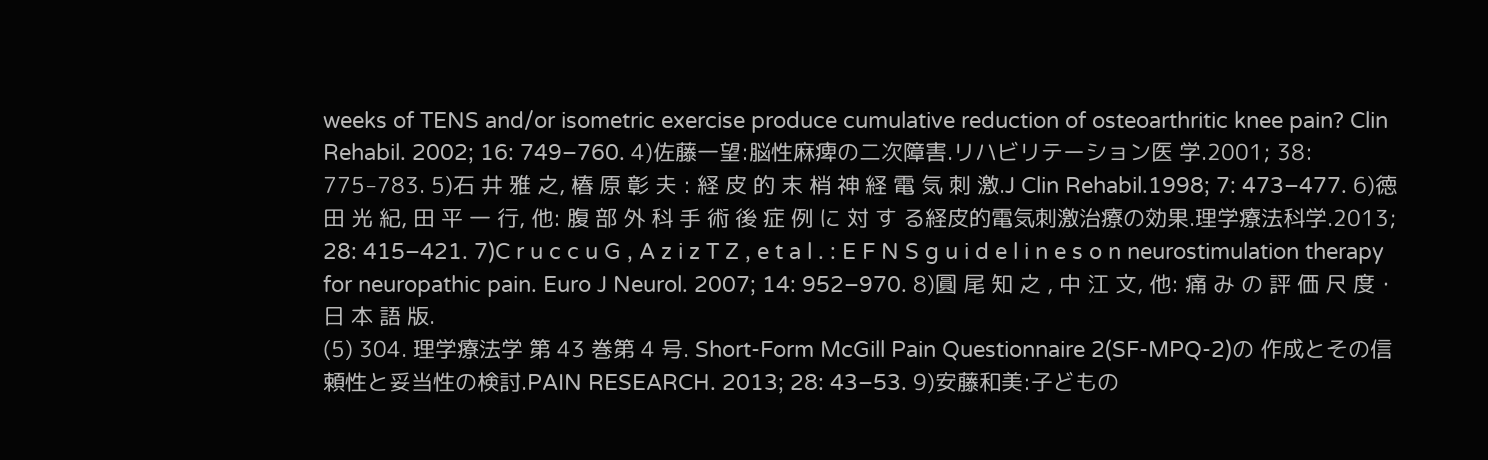weeks of TENS and/or isometric exercise produce cumulative reduction of osteoarthritic knee pain? Clin Rehabil. 2002; 16: 749‒760. 4)佐藤一望:脳性麻痺の二次障害.リハビリテーション医 学.2001; 38: 775‒783. 5)石 井 雅 之, 椿 原 彰 夫 : 経 皮 的 末 梢 神 経 電 気 刺 激.J Clin Rehabil.1998; 7: 473‒477. 6)徳 田 光 紀, 田 平 一 行, 他: 腹 部 外 科 手 術 後 症 例 に 対 す る経皮的電気刺激治療の効果.理学療法科学.2013; 28: 415‒421. 7)C r u c c u G , A z i z T Z , e t a l . : E F N S g u i d e l i n e s o n neurostimulation therapy for neuropathic pain. Euro J Neurol. 2007; 14: 952‒970. 8)圓 尾 知 之 , 中 江 文, 他: 痛 み の 評 価 尺 度・ 日 本 語 版.
(5) 304. 理学療法学 第 43 巻第 4 号. Short-Form McGill Pain Questionnaire 2(SF-MPQ-2)の 作成とその信頼性と妥当性の検討.PAIN RESEARCH. 2013; 28: 43‒53. 9)安藤和美:子どもの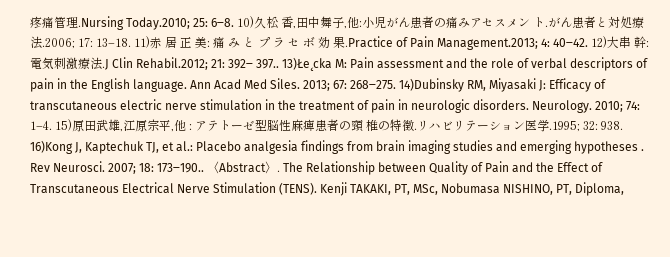疼痛管理.Nursing Today.2010; 25: 6‒8. 10)久松 香,田中舞子,他:小児がん患者の痛みアセスメン ト.がん患者と対処療法.2006; 17: 13‒18. 11)赤 居 正 美: 痛 み と プ ラ セ ボ 効 果.Practice of Pain Management.2013; 4: 40‒42. 12)大串 幹:電気刺激療法.J Clin Rehabil.2012; 21: 392‒ 397.. 13)Łe˛cka M: Pain assessment and the role of verbal descriptors of pain in the English language. Ann Acad Med Siles. 2013; 67: 268‒275. 14)Dubinsky RM, Miyasaki J: Efficacy of transcutaneous electric nerve stimulation in the treatment of pain in neurologic disorders. Neurology. 2010; 74: 1‒4. 15)原田武雄,江原宗平,他 : アテトーゼ型脳性麻痺患者の頸 椎の特徴.リハビリテーション医学.1995; 32: 938. 16)Kong J, Kaptechuk TJ, et al.: Placebo analgesia findings from brain imaging studies and emerging hypotheses . Rev Neurosci. 2007; 18: 173‒190.. 〈Abstract〉. The Relationship between Quality of Pain and the Effect of Transcutaneous Electrical Nerve Stimulation (TENS). Kenji TAKAKI, PT, MSc, Nobumasa NISHINO, PT, Diploma,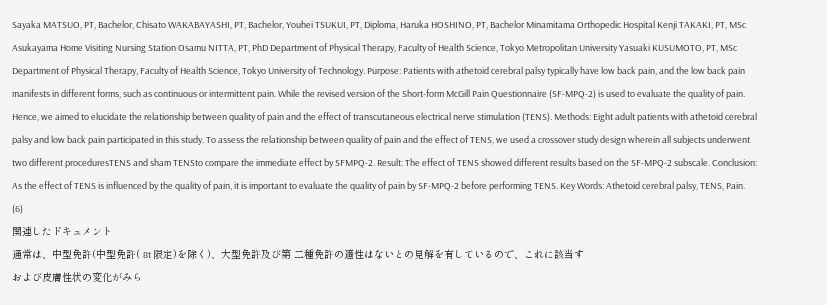Sayaka MATSUO, PT, Bachelor, Chisato WAKABAYASHI, PT, Bachelor, Youhei TSUKUI, PT, Diploma, Haruka HOSHINO, PT, Bachelor Minamitama Orthopedic Hospital Kenji TAKAKI, PT, MSc Asukayama Home Visiting Nursing Station Osamu NITTA, PT, PhD Department of Physical Therapy, Faculty of Health Science, Tokyo Metropolitan University Yasuaki KUSUMOTO, PT, MSc Department of Physical Therapy, Faculty of Health Science, Tokyo University of Technology. Purpose: Patients with athetoid cerebral palsy typically have low back pain, and the low back pain manifests in different forms, such as continuous or intermittent pain. While the revised version of the Short-form McGill Pain Questionnaire (SF-MPQ-2) is used to evaluate the quality of pain. Hence, we aimed to elucidate the relationship between quality of pain and the effect of transcutaneous electrical nerve stimulation (TENS). Methods: Eight adult patients with athetoid cerebral palsy and low back pain participated in this study. To assess the relationship between quality of pain and the effect of TENS, we used a crossover study design wherein all subjects underwent two different proceduresTENS and sham TENSto compare the immediate effect by SFMPQ-2. Result: The effect of TENS showed different results based on the SF-MPQ-2 subscale. Conclusion: As the effect of TENS is influenced by the quality of pain, it is important to evaluate the quality of pain by SF-MPQ-2 before performing TENS. Key Words: Athetoid cerebral palsy, TENS, Pain.
(6)
関連したドキュメント
通常は、中型免許(中型免許( 8t 限定)を除く)、大型免許及び第 二種免許の適性はないとの見解を有しているので、これに該当す
および皮膚性状の変化がみら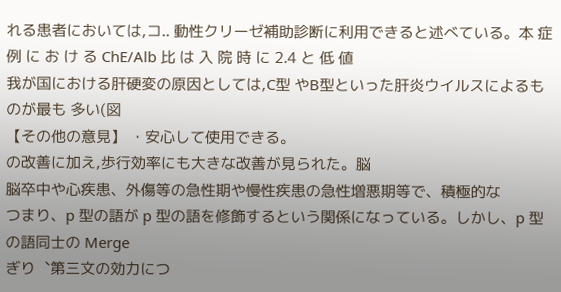れる患者においては,コ.. 動性クリーゼ補助診断に利用できると述べている。本 症 例 に お け る ChE/Alb 比 は 入 院 時 に 2.4 と 低 値
我が国における肝硬変の原因としては,C型 やB型といった肝炎ウイルスによるものが最も 多い(図
【その他の意見】 ・安心して使用できる。
の改善に加え,歩行効率にも大きな改善が見られた。脳
脳卒中や心疾患、外傷等の急性期や慢性疾患の急性増悪期等で、積極的な
つまり、p 型の語が p 型の語を修飾するという関係になっている。しかし、p 型の語同士の Merge
ぎり︑第三文の効力につ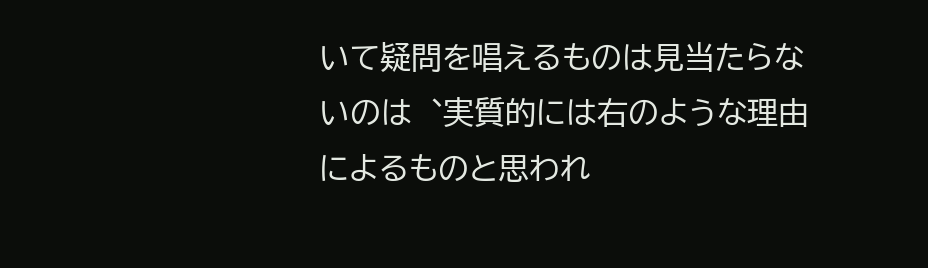いて疑問を唱えるものは見当たらないのは︑実質的には右のような理由によるものと思われ